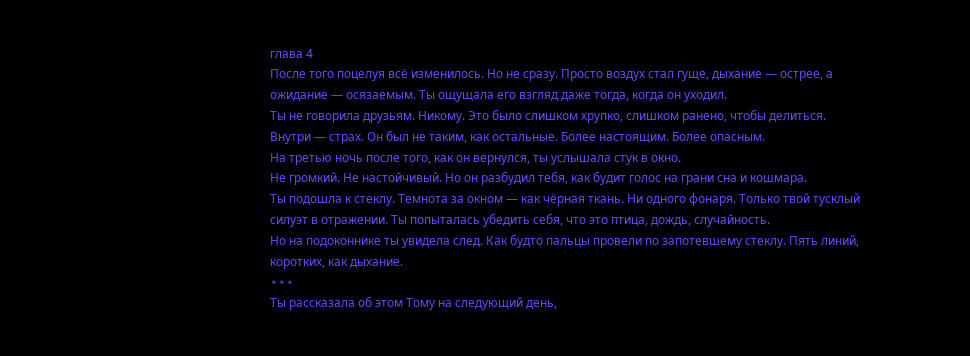глава 4
После того поцелуя всё изменилось. Но не сразу. Просто воздух стал гуще, дыхание — острее, а ожидание — осязаемым. Ты ощущала его взгляд даже тогда, когда он уходил.
Ты не говорила друзьям. Никому. Это было слишком хрупко, слишком ранено, чтобы делиться. Внутри — страх. Он был не таким, как остальные. Более настоящим. Более опасным.
На третью ночь после того, как он вернулся, ты услышала стук в окно.
Не громкий. Не настойчивый. Но он разбудил тебя, как будит голос на грани сна и кошмара.
Ты подошла к стеклу. Темнота за окном — как чёрная ткань. Ни одного фонаря. Только твой тусклый силуэт в отражении. Ты попыталась убедить себя, что это птица, дождь, случайность.
Но на подоконнике ты увидела след. Как будто пальцы провели по запотевшему стеклу. Пять линий, коротких, как дыхание.
⋆⋆⋆
Ты рассказала об этом Тому на следующий день,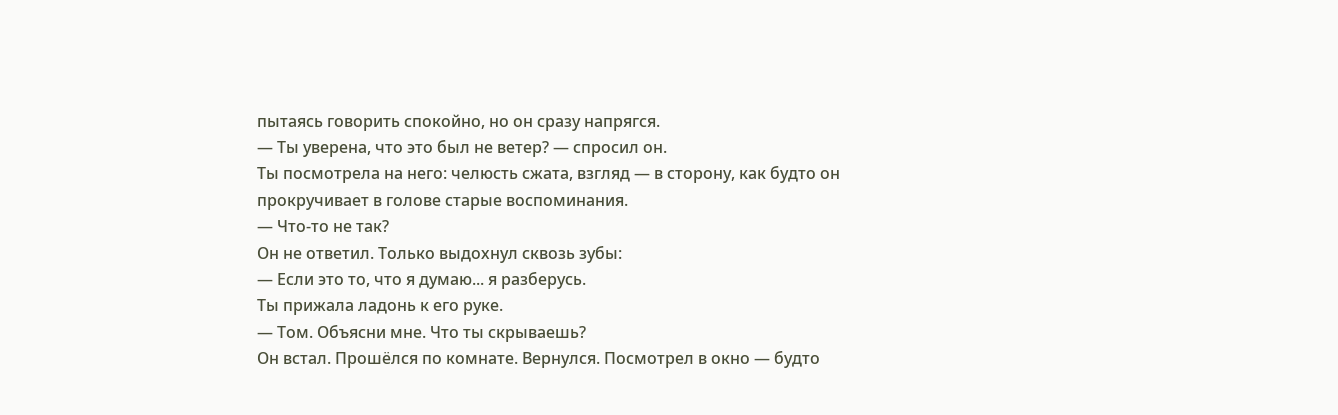пытаясь говорить спокойно, но он сразу напрягся.
— Ты уверена, что это был не ветер? — спросил он.
Ты посмотрела на него: челюсть сжата, взгляд — в сторону, как будто он прокручивает в голове старые воспоминания.
— Что-то не так?
Он не ответил. Только выдохнул сквозь зубы:
— Если это то, что я думаю... я разберусь.
Ты прижала ладонь к его руке.
— Том. Объясни мне. Что ты скрываешь?
Он встал. Прошёлся по комнате. Вернулся. Посмотрел в окно — будто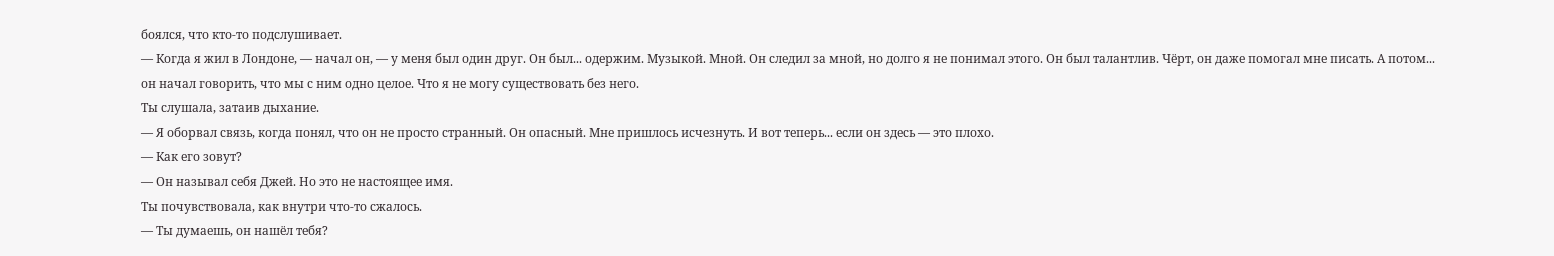боялся, что кто-то подслушивает.
— Когда я жил в Лондоне, — начал он, — у меня был один друг. Он был... одержим. Музыкой. Мной. Он следил за мной, но долго я не понимал этого. Он был талантлив. Чёрт, он даже помогал мне писать. А потом... он начал говорить, что мы с ним одно целое. Что я не могу существовать без него.
Ты слушала, затаив дыхание.
— Я оборвал связь, когда понял, что он не просто странный. Он опасный. Мне пришлось исчезнуть. И вот теперь... если он здесь — это плохо.
— Как его зовут?
— Он называл себя Джей. Но это не настоящее имя.
Ты почувствовала, как внутри что-то сжалось.
— Ты думаешь, он нашёл тебя?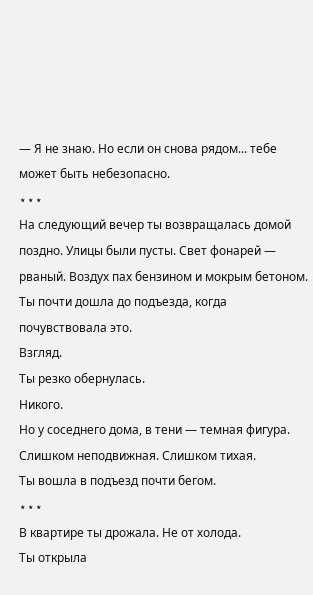— Я не знаю. Но если он снова рядом... тебе может быть небезопасно.
⋆⋆⋆
На следующий вечер ты возвращалась домой поздно. Улицы были пусты. Свет фонарей — рваный. Воздух пах бензином и мокрым бетоном. Ты почти дошла до подъезда, когда почувствовала это.
Взгляд.
Ты резко обернулась.
Никого.
Но у соседнего дома, в тени — темная фигура. Слишком неподвижная. Слишком тихая.
Ты вошла в подъезд почти бегом.
⋆⋆⋆
В квартире ты дрожала. Не от холода.
Ты открыла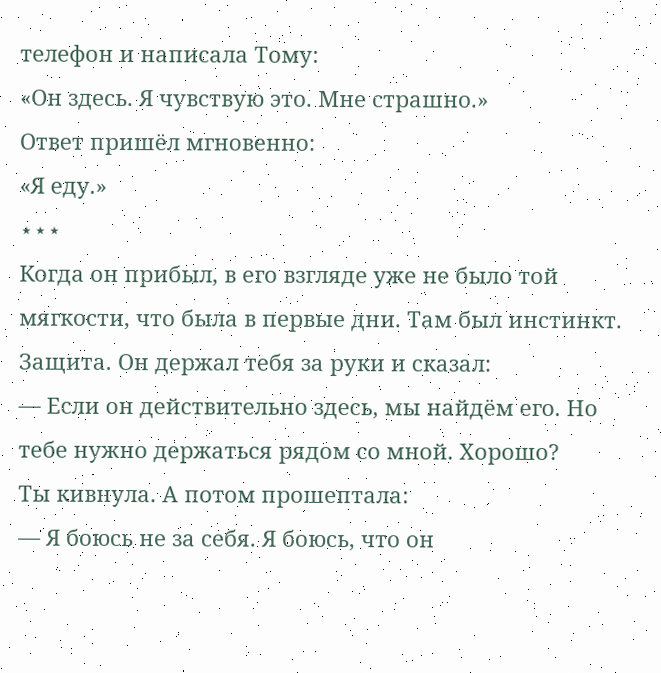телефон и написала Тому:
«Он здесь. Я чувствую это. Мне страшно.»
Ответ пришёл мгновенно:
«Я еду.»
⋆⋆⋆
Когда он прибыл, в его взгляде уже не было той мягкости, что была в первые дни. Там был инстинкт. Защита. Он держал тебя за руки и сказал:
— Если он действительно здесь, мы найдём его. Но тебе нужно держаться рядом со мной. Хорошо?
Ты кивнула. А потом прошептала:
— Я боюсь не за себя. Я боюсь, что он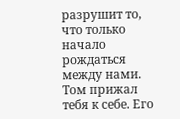разрушит то, что только начало рождаться между нами.
Том прижал тебя к себе. Его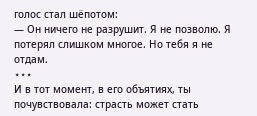голос стал шёпотом:
— Он ничего не разрушит. Я не позволю. Я потерял слишком многое. Но тебя я не отдам.
⋆⋆⋆
И в тот момент, в его объятиях, ты почувствовала: страсть может стать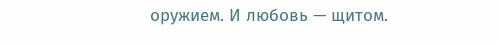оружием. И любовь — щитом.